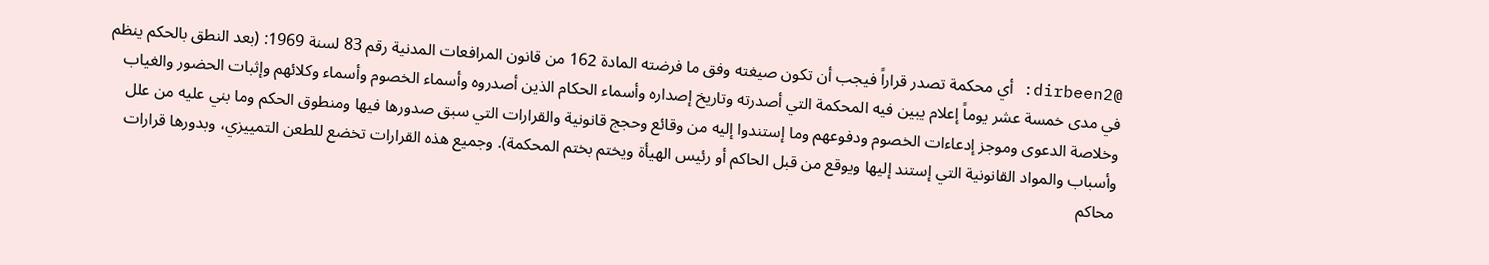@dirbeen2: أي محكمة تصدر قراراً فيجب أن تكون صيغته وفق ما فرضته المادة 162 من قانون المرافعات المدنية رقم 83 لسنة 1969: (بعد النطق بالحكم ينظم في مدى خمسة عشر يوماً إعلام يبين فيه المحكمة التي أصدرته وتاريخ إصداره وأسماء الحكام الذين أصدروه وأسماء الخصوم وأسماء وكلائهم وإثبات الحضور والغياب وخلاصة الدعوى وموجز إدعاءات الخصوم ودفوعهم وما إستندوا إليه من وقائع وحجج قانونية والقرارات التي سبق صدورها فيها ومنطوق الحكم وما بني عليه من علل وأسباب والمواد القانونية التي إستند إليها ويوقع من قبل الحاكم أو رئيس الهيأة ويختم بختم المحكمة). وجميع هذه القرارات تخضع للطعن التمييزي، وبدورها قرارات محاكم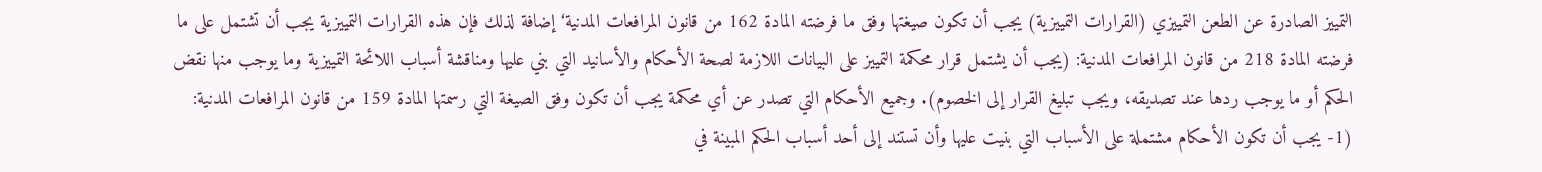التمييز الصادرة عن الطعن التمييزي (القرارات التمييزية) يجب أن تكون صيغتها وفق ما فرضته المادة 162 من قانون المرافعات المدنية‘ إضافة لذلك فإن هذه القرارات التمييزية يجب أن تشتمل على ما فرضته المادة 218 من قانون المرافعات المدنية: (يجب أن يشتمل قرار محكمة التمييز على البيانات اللازمة لصحة الأحكام والأسانيد التي بني عليها ومناقشة أسباب اللائحة التمييزية وما يوجب منها نقض الحكم أو ما يوجب ردها عند تصديقه، ويجب تبليغ القرار إلى الخصوم). وجميع الأحكام التي تصدر عن أي محكمة يجب أن تكون وفق الصيغة التي رسمتها المادة 159 من قانون المرافعات المدنية: (1- يجب أن تكون الأحكام مشتملة على الأسباب التي بنيت عليها وأن تستند إلى أحد أسباب الحكم المبينة في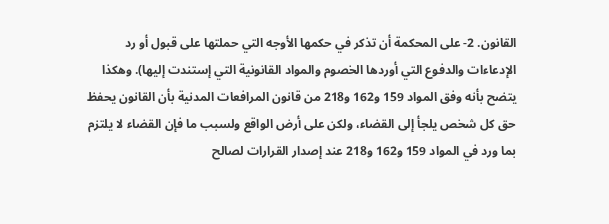القانون. 2- على المحكمة أن تذكر في حكمها الأوجه التي حملتها على قبول أو رد الإدعاءات والدفوع التي أوردها الخصوم والمواد القانونية التي إستندت إليها). وهكذا يتضح بأنه وفق المواد 159 و162 و218 من قانون المرافعات المدنية بأن القانون يحفظ حق كل شخص يلجأ إلى القضاء، ولكن على أرض الواقع ولسبب ما فإن القضاء لا يلتزم بما ورد في المواد 159 و162 و218 عند إصدار القرارات لصالح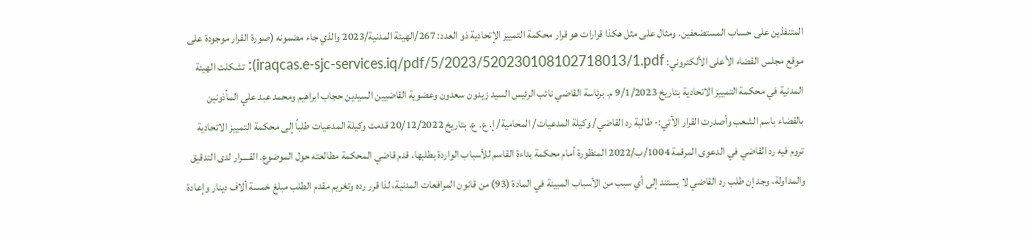المتنفذين على حساب المستضعفين. ومثال على مثل هكذا قرارات هو قرار محكمة التمييز الإتحادية ذو العدد: 267/الهيئة المدنية/2023 والذي جاء مضمونه (صورة القرار موجودة على موقع مجلس القضاء الأعلى الألكتروني: iraqcas.e-sjc-services.iq/pdf/5/2023/520230108102718013/1.pdf): تشكلت الهيئة المدنية في محكمة التمييز الاتحادية بتاريخ 9/1/2023 م. برئاسة القاضي نائب الرئيس السيد زيدون سعدون وعضوية القاضيين السيدين حجاب ابراهيم ومحمد عبد علي المأذونين بالقضاء باسم الشعب وأصدرت القرار الآتي:- طالبة رد القاضي/ وكيلة المدعيات/ المحامية/ إ. ع. ع. بتاريخ 20/12/2022 قدمت وكيلة المدعيات طلباً إلى محكمة التمييز الاتحادية تروم فيه رد القاضي في الدعوى المرقمة 1004/ب/2022 المنظورة أمام محكمة بداءة القاسم للأسباب الواردة بطلبها، قدم قاضي المحكمة مطالعته حول الموضوع. القــــرار لدى التدقيق والمداولة، وجد إن طلب رد القاضي لا يستند إلى أي سبب من الأسباب المبينة في المادة (93) من قانون المرافعات المدنية، لذا قرر رده وتغريم مقدم الطلب مبلغ خمسة ألاف دينار وإعادة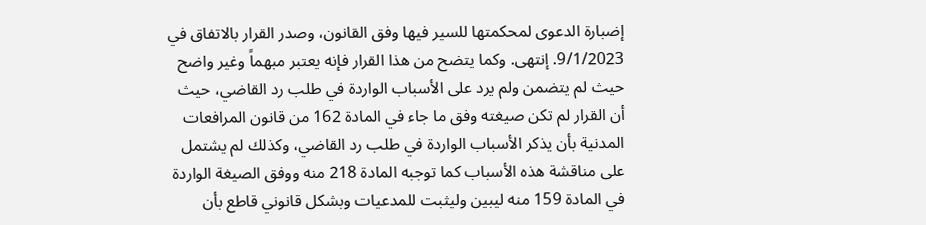إضبارة الدعوى لمحكمتها للسير فيها وفق القانون، وصدر القرار بالاتفاق في 9/1/2023. إنتهى. وكما يتضح من هذا القرار فإنه يعتبر مبهماً وغير واضح حيث لم يتضمن ولم يرد على الأسباب الواردة في طلب رد القاضي، حيث أن القرار لم تكن صيغته وفق ما جاء في المادة 162 من قانون المرافعات المدنية بأن يذكر الأسباب الواردة في طلب رد القاضي، وكذلك لم يشتمل على مناقشة هذه الأسباب كما توجبه المادة 218 منه ووفق الصيغة الواردة في المادة 159 منه ليبين وليثبت للمدعيات وبشكل قانوني قاطع بأن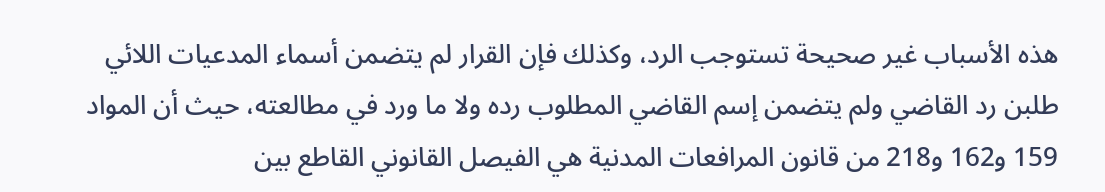هذه الأسباب غير صحيحة تستوجب الرد، وكذلك فإن القرار لم يتضمن أسماء المدعيات اللائي طلبن رد القاضي ولم يتضمن إسم القاضي المطلوب رده ولا ما ورد في مطالعته، حيث أن المواد 159 و162 و218 من قانون المرافعات المدنية هي الفيصل القانوني القاطع بين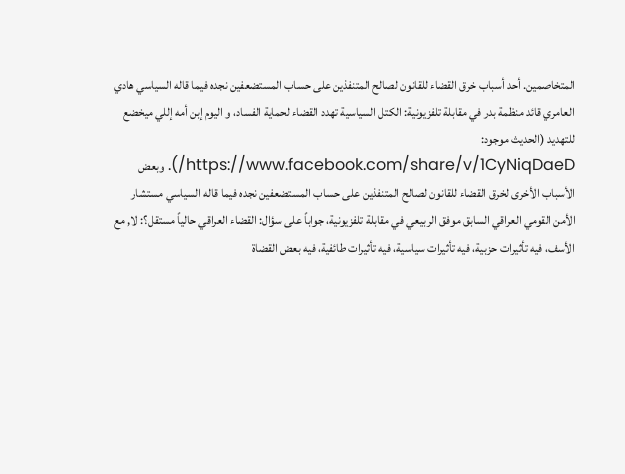المتخاصمين. أحد أسباب خرق القضاء للقانون لصالح المتنفذين على حساب المستضعفين نجده فيما قاله السياسي هادي العامري قائد منظمة بدر في مقابلة تلفزيونية: الكتل السياسية تهدد القضاء لحماية الفساد، و اليوم إبن أمه إللي ميخضع للتهديد (الحديث موجود: https://www.facebook.com/share/v/1CyNiqDaeD/). وبعض الأسباب الأخرى لخرق القضاء للقانون لصالح المتنفذين على حساب المستضعفين نجده فيما قاله السياسي مستشار الأمن القومي العراقي السابق موفق الربيعي في مقابلة تلفزيونية، جواباً على سؤال: القضاء العراقي حالياً مستقل؟: لا, مع الأسف، فيه تأثيرات حزبية، فيه تأثيرات سياسية، فيه تأثيرات طائفية، فيه بعض القضاة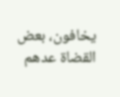يخافون، بعض القضاة عدهم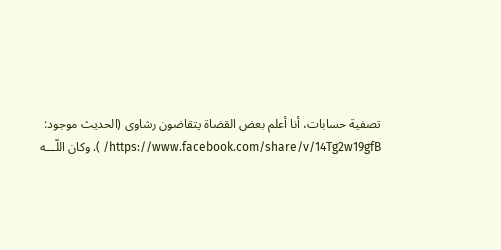تصفية حسابات، أنا أعلم بعض القضاة يتقاضون رشاوى (الحديث موجود: https://www.facebook.com/share/v/14Tg2w19gfB/ ). وكان اللّـــه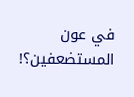في عون المستضعفين؟!